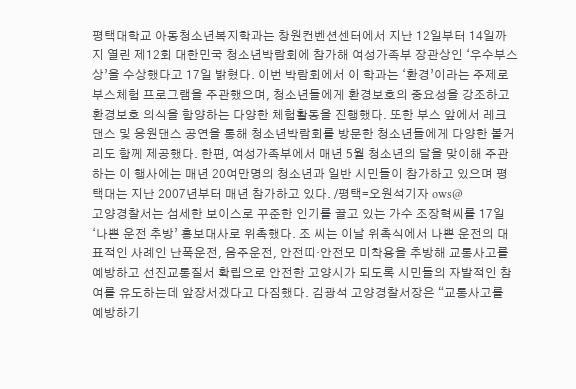평택대학교 아동청소년복지학과는 창원컨벤션센터에서 지난 12일부터 14일까지 열린 제12회 대한민국 청소년박람회에 참가해 여성가족부 장관상인 ‘우수부스상’을 수상했다고 17일 밝혔다. 이번 박람회에서 이 학과는 ‘환경’이라는 주제로 부스체험 프로그램을 주관했으며, 청소년들에게 환경보호의 중요성을 강조하고 환경보호 의식을 함양하는 다양한 체험활동을 진행했다. 또한 부스 앞에서 레크댄스 및 응원댄스 공연을 통해 청소년박람회를 방문한 청소년들에게 다양한 볼거리도 함께 제공했다. 한편, 여성가족부에서 매년 5월 청소년의 달을 맞이해 주관하는 이 행사에는 매년 20여만명의 청소년과 일반 시민들이 참가하고 있으며 평택대는 지난 2007년부터 매년 참가하고 있다. /평택=오원석기자 ows@
고양경찰서는 섬세한 보이스로 꾸준한 인기를 끌고 있는 가수 조장혁씨를 17일 ‘나쁜 운전 추방’ 홍보대사로 위촉했다. 조 씨는 이날 위촉식에서 나쁜 운전의 대표적인 사례인 난폭운전, 음주운전, 안전띠·안전모 미착용을 추방해 교통사고를 예방하고 선진교통질서 확립으로 안전한 고양시가 되도록 시민들의 자발적인 참여를 유도하는데 앞장서겠다고 다짐했다. 김광석 고양경찰서장은 “교통사고를 예방하기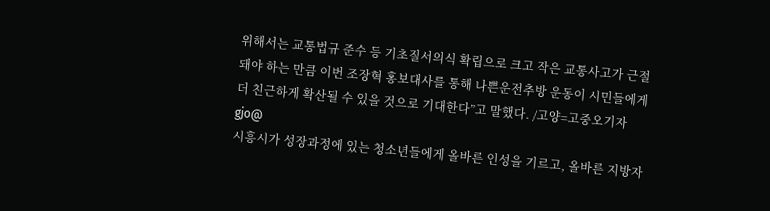위해서는 교통법규 준수 등 기초질서의식 확립으로 크고 작은 교통사고가 근절돼야 하는 만큼 이번 조장혁 홍보대사를 통해 나쁜운전추방 운동이 시민들에게 더 친근하게 확산될 수 있을 것으로 기대한다”고 말했다. /고양=고중오기자 gjo@
시흥시가 성장과정에 있는 청소년들에게 올바른 인성을 기르고, 올바른 지방자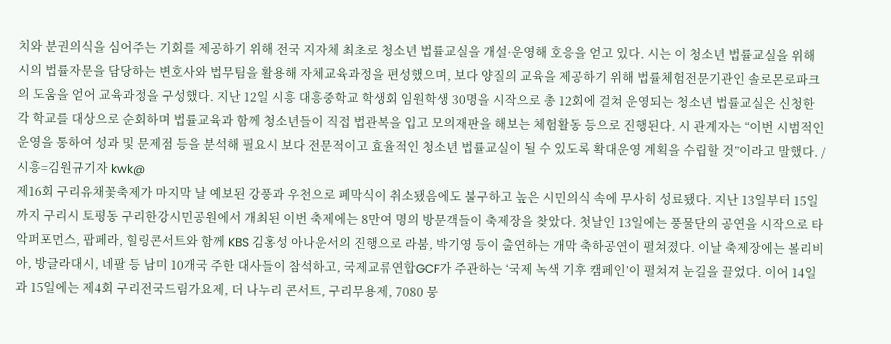치와 분권의식을 심어주는 기회를 제공하기 위해 전국 지자체 최초로 청소년 법률교실을 개설·운영해 호응을 얻고 있다. 시는 이 청소년 법률교실을 위해 시의 법률자문을 담당하는 변호사와 법무팀을 활용해 자체교육과정을 편성했으며, 보다 양질의 교육을 제공하기 위해 법률체험전문기관인 솔로몬로파크의 도움을 얻어 교육과정을 구성했다. 지난 12일 시흥 대흥중학교 학생회 임원학생 30명을 시작으로 총 12회에 걸쳐 운영되는 청소년 법률교실은 신청한 각 학교를 대상으로 순회하며 법률교육과 함께 청소년들이 직접 법관복을 입고 모의재판을 해보는 체험활동 등으로 진행된다. 시 관계자는 “이번 시범적인 운영을 통하여 성과 및 문제점 등을 분석해 필요시 보다 전문적이고 효율적인 청소년 법률교실이 될 수 있도록 확대운영 계획을 수립할 것”이라고 말했다. /시흥=김원규기자 kwk@
제16회 구리유채꽃축제가 마지막 날 예보된 강풍과 우천으로 폐막식이 취소됐음에도 불구하고 높은 시민의식 속에 무사히 성료됐다. 지난 13일부터 15일까지 구리시 토평동 구리한강시민공원에서 개최된 이번 축제에는 8만여 명의 방문객들이 축제장을 찾았다. 첫날인 13일에는 풍물단의 공연을 시작으로 타악퍼포먼스, 팝페라, 힐링콘서트와 함께 KBS 김홍성 아나운서의 진행으로 라붐, 박기영 등이 출연하는 개막 축하공연이 펼쳐졌다. 이날 축제장에는 볼리비아, 방글라대시, 네팔 등 남미 10개국 주한 대사들이 참석하고, 국제교류연합GCF가 주관하는 ‘국제 녹색 기후 캠페인’이 펼쳐져 눈길을 끌었다. 이어 14일과 15일에는 제4회 구리전국드림가요제, 더 나누리 콘서트, 구리무용제, 7080 뭉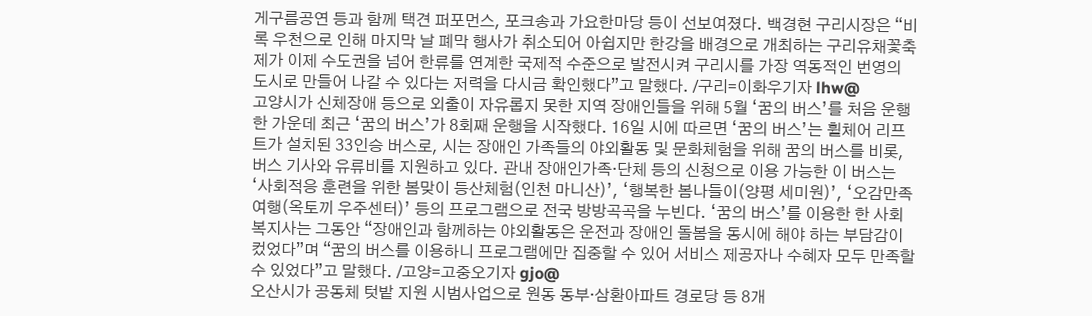게구름공연 등과 함께 택견 퍼포먼스, 포크송과 가요한마당 등이 선보여졌다. 백경현 구리시장은 “비록 우천으로 인해 마지막 날 폐막 행사가 취소되어 아쉽지만 한강을 배경으로 개최하는 구리유채꽃축제가 이제 수도권을 넘어 한류를 연계한 국제적 수준으로 발전시켜 구리시를 가장 역동적인 번영의 도시로 만들어 나갈 수 있다는 저력을 다시금 확인했다”고 말했다. /구리=이화우기자 lhw@
고양시가 신체장애 등으로 외출이 자유롭지 못한 지역 장애인들을 위해 5월 ‘꿈의 버스’를 처음 운행한 가운데 최근 ‘꿈의 버스’가 8회째 운행을 시작했다. 16일 시에 따르면 ‘꿈의 버스’는 휠체어 리프트가 설치된 33인승 버스로, 시는 장애인 가족들의 야외활동 및 문화체험을 위해 꿈의 버스를 비롯, 버스 기사와 유류비를 지원하고 있다. 관내 장애인가족·단체 등의 신청으로 이용 가능한 이 버스는 ‘사회적응 훈련을 위한 봄맞이 등산체험(인천 마니산)’, ‘행복한 봄나들이(양평 세미원)’, ‘오감만족 여행(옥토끼 우주센터)’ 등의 프로그램으로 전국 방방곡곡을 누빈다. ‘꿈의 버스’를 이용한 한 사회복지사는 그동안 “장애인과 함께하는 야외활동은 운전과 장애인 돌봄을 동시에 해야 하는 부담감이 컸었다”며 “꿈의 버스를 이용하니 프로그램에만 집중할 수 있어 서비스 제공자나 수혜자 모두 만족할 수 있었다”고 말했다. /고양=고중오기자 gjo@
오산시가 공동체 텃밭 지원 시범사업으로 원동 동부·삼환아파트 경로당 등 8개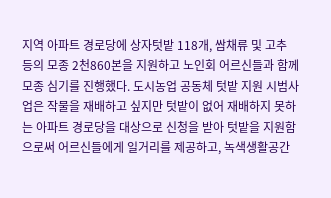지역 아파트 경로당에 상자텃밭 118개, 쌈채류 및 고추 등의 모종 2천860본을 지원하고 노인회 어르신들과 함께 모종 심기를 진행했다. 도시농업 공동체 텃밭 지원 시범사업은 작물을 재배하고 싶지만 텃밭이 없어 재배하지 못하는 아파트 경로당을 대상으로 신청을 받아 텃밭을 지원함으로써 어르신들에게 일거리를 제공하고, 녹색생활공간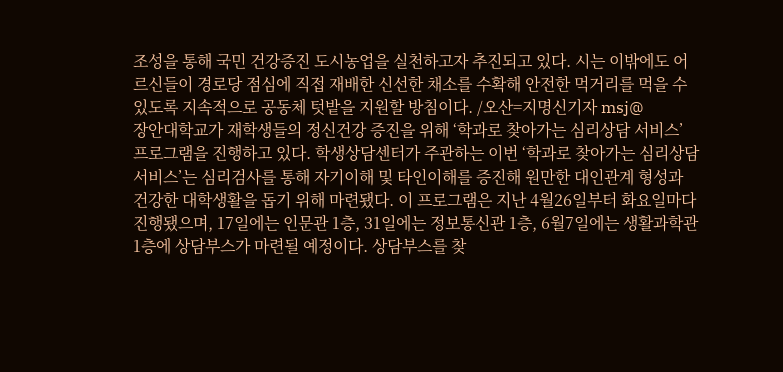조성을 통해 국민 건강증진 도시농업을 실천하고자 추진되고 있다. 시는 이밖에도 어르신들이 경로당 점심에 직접 재배한 신선한 채소를 수확해 안전한 먹거리를 먹을 수 있도록 지속적으로 공동체 텃밭을 지원할 방침이다. /오산=지명신기자 msj@
장안대학교가 재학생들의 정신건강 증진을 위해 ‘학과로 찾아가는 심리상담 서비스’ 프로그램을 진행하고 있다. 학생상담센터가 주관하는 이번 ‘학과로 찾아가는 심리상담 서비스’는 심리검사를 통해 자기이해 및 타인이해를 증진해 원만한 대인관계 형성과 건강한 대학생활을 돕기 위해 마련됐다. 이 프로그램은 지난 4월26일부터 화요일마다 진행됐으며, 17일에는 인문관 1층, 31일에는 정보통신관 1층, 6월7일에는 생활과학관 1층에 상담부스가 마련될 예정이다. 상담부스를 찾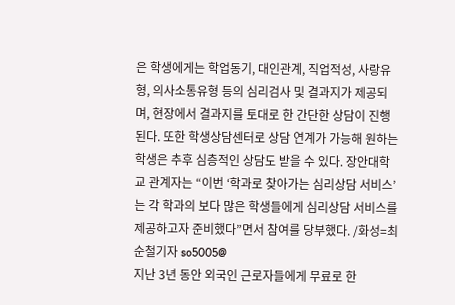은 학생에게는 학업동기, 대인관계, 직업적성, 사랑유형, 의사소통유형 등의 심리검사 및 결과지가 제공되며, 현장에서 결과지를 토대로 한 간단한 상담이 진행된다. 또한 학생상담센터로 상담 연계가 가능해 원하는 학생은 추후 심층적인 상담도 받을 수 있다. 장안대학교 관계자는 “이번 ‘학과로 찾아가는 심리상담 서비스’는 각 학과의 보다 많은 학생들에게 심리상담 서비스를 제공하고자 준비했다”면서 참여를 당부했다. /화성=최순철기자 so5005@
지난 3년 동안 외국인 근로자들에게 무료로 한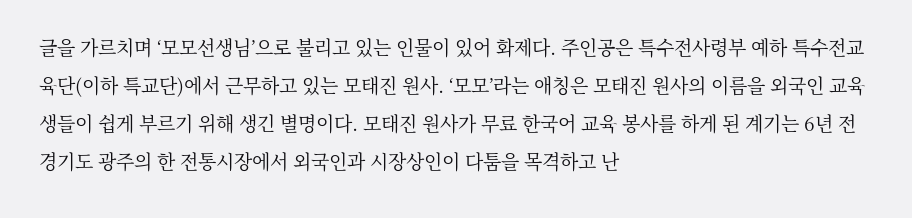글을 가르치며 ‘모모선생님’으로 불리고 있는 인물이 있어 화제다. 주인공은 특수전사령부 예하 특수전교육단(이하 특교단)에서 근무하고 있는 모태진 원사. ‘모모’라는 애칭은 모태진 원사의 이름을 외국인 교육생들이 쉽게 부르기 위해 생긴 별명이다. 모태진 원사가 무료 한국어 교육 봉사를 하게 된 계기는 6년 전 경기도 광주의 한 전통시장에서 외국인과 시장상인이 다툼을 목격하고 난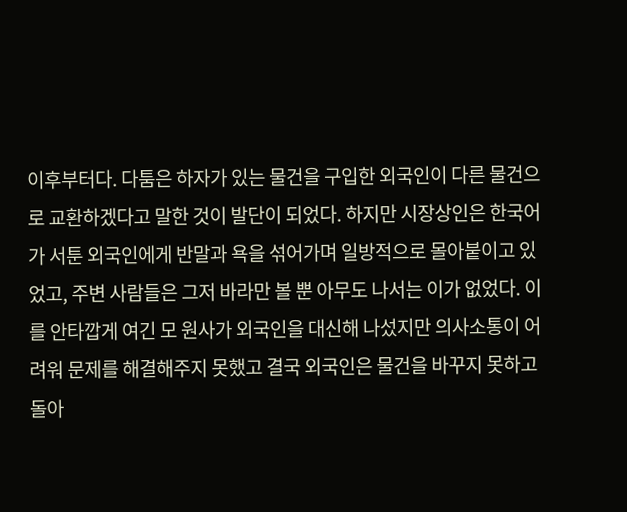이후부터다. 다툼은 하자가 있는 물건을 구입한 외국인이 다른 물건으로 교환하겠다고 말한 것이 발단이 되었다. 하지만 시장상인은 한국어가 서툰 외국인에게 반말과 욕을 섞어가며 일방적으로 몰아붙이고 있었고, 주변 사람들은 그저 바라만 볼 뿐 아무도 나서는 이가 없었다. 이를 안타깝게 여긴 모 원사가 외국인을 대신해 나섰지만 의사소통이 어려워 문제를 해결해주지 못했고 결국 외국인은 물건을 바꾸지 못하고 돌아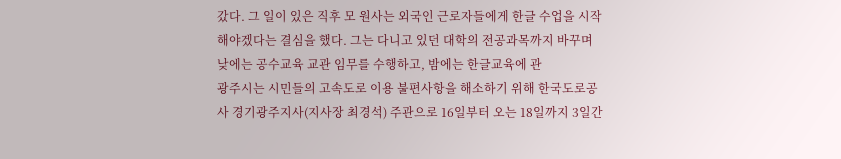갔다. 그 일이 있은 직후 모 원사는 외국인 근로자들에게 한글 수업을 시작해야겠다는 결심을 했다. 그는 다니고 있던 대학의 전공과목까지 바꾸며 낮에는 공수교육 교관 임무를 수행하고, 밤에는 한글교육에 관
광주시는 시민들의 고속도로 이용 불편사항을 해소하기 위해 한국도로공사 경기광주지사(지사장 최경석) 주관으로 16일부터 오는 18일까지 3일간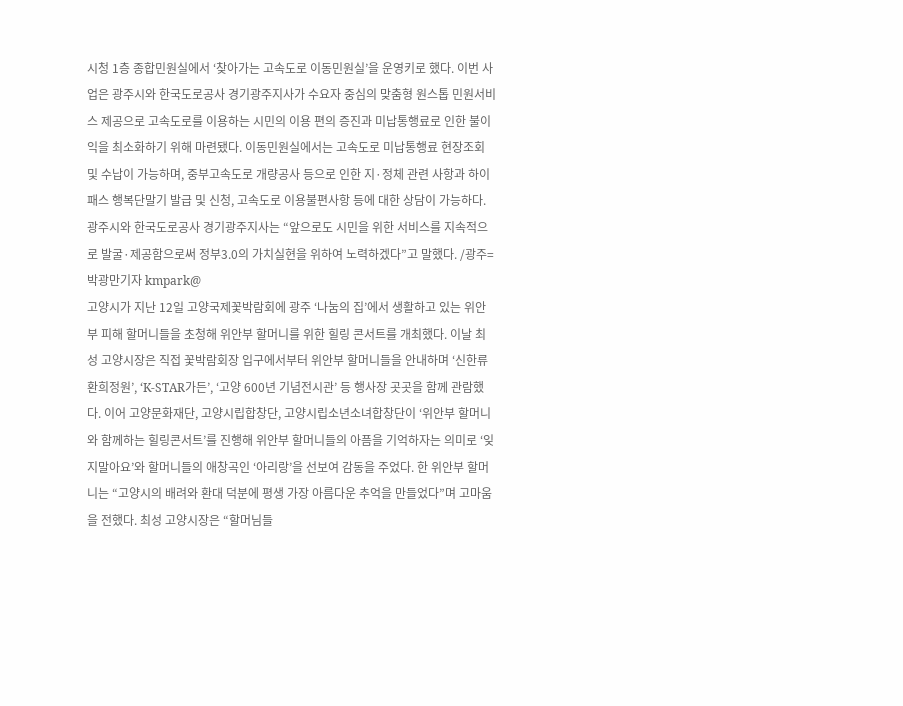시청 1층 종합민원실에서 ‘찾아가는 고속도로 이동민원실’을 운영키로 했다. 이번 사업은 광주시와 한국도로공사 경기광주지사가 수요자 중심의 맞춤형 원스톱 민원서비스 제공으로 고속도로를 이용하는 시민의 이용 편의 증진과 미납통행료로 인한 불이익을 최소화하기 위해 마련됐다. 이동민원실에서는 고속도로 미납통행료 현장조회 및 수납이 가능하며, 중부고속도로 개량공사 등으로 인한 지·정체 관련 사항과 하이패스 행복단말기 발급 및 신청, 고속도로 이용불편사항 등에 대한 상담이 가능하다. 광주시와 한국도로공사 경기광주지사는 “앞으로도 시민을 위한 서비스를 지속적으로 발굴·제공함으로써 정부3.0의 가치실현을 위하여 노력하겠다”고 말했다. /광주=박광만기자 kmpark@
고양시가 지난 12일 고양국제꽃박람회에 광주 ‘나눔의 집’에서 생활하고 있는 위안부 피해 할머니들을 초청해 위안부 할머니를 위한 힐링 콘서트를 개최했다. 이날 최성 고양시장은 직접 꽃박람회장 입구에서부터 위안부 할머니들을 안내하며 ‘신한류 환희정원’, ‘K-STAR가든’, ‘고양 600년 기념전시관’ 등 행사장 곳곳을 함께 관람했다. 이어 고양문화재단, 고양시립합창단, 고양시립소년소녀합창단이 ‘위안부 할머니와 함께하는 힐링콘서트’를 진행해 위안부 할머니들의 아픔을 기억하자는 의미로 ‘잊지말아요’와 할머니들의 애창곡인 ‘아리랑’을 선보여 감동을 주었다. 한 위안부 할머니는 “고양시의 배려와 환대 덕분에 평생 가장 아름다운 추억을 만들었다”며 고마움을 전했다. 최성 고양시장은 “할머님들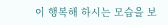이 행복해 하시는 모습을 보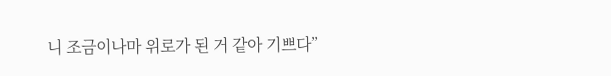니 조금이나마 위로가 된 거 같아 기쁘다”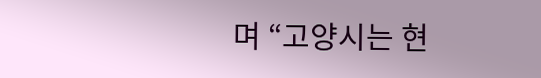며 “고양시는 현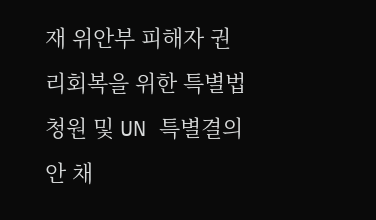재 위안부 피해자 권리회복을 위한 특별법 청원 및 UN 특별결의안 채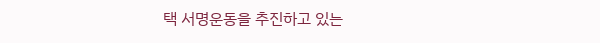택 서명운동을 추진하고 있는